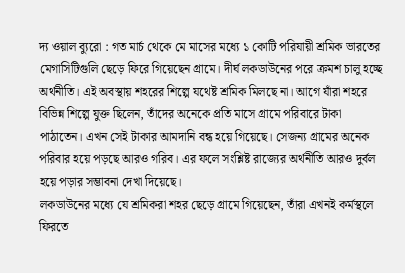দ্য ওয়াল ব্যুরো : গত মার্চ থেকে মে মাসের মধ্যে ১ কোটি পরিযায়ী শ্রমিক ভারতের মেগাসিটিগুলি ছেড়ে ফিরে গিয়েছেন গ্রামে। দীর্ঘ লকডাউনের পরে ক্রমশ চালু হচ্ছে অর্থনীতি। এই অবস্থায় শহরের শিল্পে যথেষ্ট শ্রমিক মিলছে না। আগে যাঁরা শহরে বিভিন্ন শিল্পে যুক্ত ছিলেন, তাঁদের অনেকে প্রতি মাসে গ্রামে পরিবারে টাকা পাঠাতেন। এখন সেই টাকার আমদানি বন্ধ হয়ে গিয়েছে। সেজন্য গ্রামের অনেক পরিবার হয়ে পড়ছে আরও গরিব। এর ফলে সংশ্লিষ্ট রাজ্যের অর্থনীতি আরও দুর্বল হয়ে পড়ার সম্ভাবনা দেখা দিয়েছে।
লকডাউনের মধ্যে যে শ্রমিকরা শহর ছেড়ে গ্রামে গিয়েছেন, তাঁরা এখনই কর্মস্থলে ফিরতে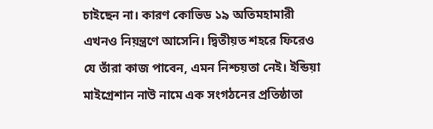চাইছেন না। কারণ কোভিড ১৯ অতিমহামারী এখনও নিয়ন্ত্রণে আসেনি। দ্বিতীয়ত শহরে ফিরেও যে তাঁরা কাজ পাবেন, এমন নিশ্চয়তা নেই। ইন্ডিয়া মাইগ্রেশান নাউ নামে এক সংগঠনের প্রতিষ্ঠাতা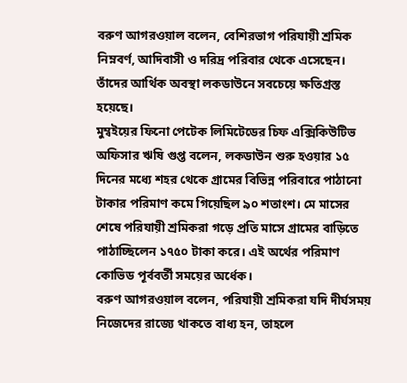বরুণ আগরওয়াল বলেন, বেশিরভাগ পরিযায়ী শ্রমিক নিম্নবর্ণ, আদিবাসী ও দরিদ্র পরিবার থেকে এসেছেন। তাঁদের আর্থিক অবস্থা লকডাউনে সবচেয়ে ক্ষতিগ্রস্ত হয়েছে।
মুম্বইয়ের ফিনো পেটেক লিমিটেডের চিফ এক্সিকিউটিভ অফিসার ঋষি গুপ্ত বলেন, লকডাউন শুরু হওয়ার ১৫ দিনের মধ্যে শহর থেকে গ্রামের বিভিন্ন পরিবারে পাঠানো টাকার পরিমাণ কমে গিয়েছিল ৯০ শতাংশ। মে মাসের শেষে পরিযায়ী শ্রমিকরা গড়ে প্রতি মাসে গ্রামের বাড়িতে পাঠাচ্ছিলেন ১৭৫০ টাকা করে। এই অর্থের পরিমাণ কোভিড পূর্ববর্তী সময়ের অর্ধেক।
বরুণ আগরওয়াল বলেন, পরিযায়ী শ্রমিকরা যদি দীর্ঘসময় নিজেদের রাজ্যে থাকতে বাধ্য হন, তাহলে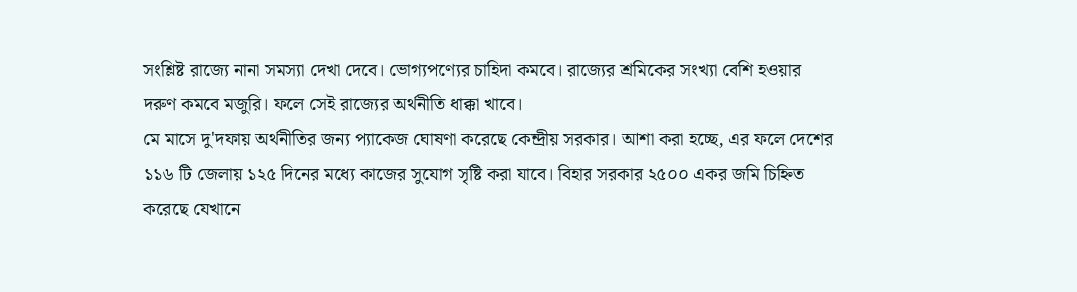সংশ্লিষ্ট রাজ্যে নানা সমস্যা দেখা দেবে। ভোগ্যপণ্যের চাহিদা কমবে। রাজ্যের শ্রমিকের সংখ্যা বেশি হওয়ার দরুণ কমবে মজুরি। ফলে সেই রাজ্যের অর্থনীতি ধাক্কা খাবে।
মে মাসে দু'দফায় অর্থনীতির জন্য প্যাকেজ ঘোষণা করেছে কেন্দ্রীয় সরকার। আশা করা হচ্ছে, এর ফলে দেশের ১১৬ টি জেলায় ১২৫ দিনের মধ্যে কাজের সুযোগ সৃষ্টি করা যাবে। বিহার সরকার ২৫০০ একর জমি চিহ্নিত করেছে যেখানে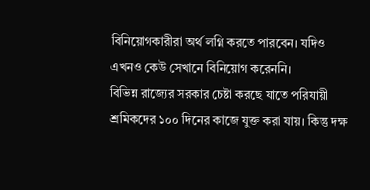বিনিয়োগকারীরা অর্থ লগ্নি করতে পারবেন। যদিও এখনও কেউ সেখানে বিনিয়োগ করেননি।
বিভিন্ন রাজ্যের সরকার চেষ্টা করছে যাতে পরিযায়ী শ্রমিকদের ১০০ দিনের কাজে যুক্ত করা যায়। কিন্তু দক্ষ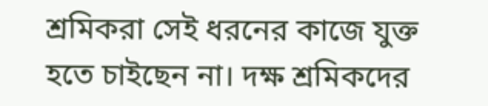শ্রমিকরা সেই ধরনের কাজে যুক্ত হতে চাইছেন না। দক্ষ শ্রমিকদের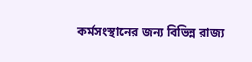কর্মসংস্থানের জন্য বিভিন্ন রাজ্য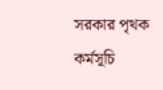সরকার পৃথক কর্মসূচি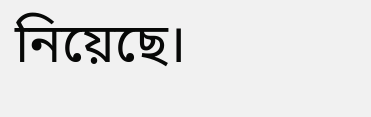নিয়েছে।